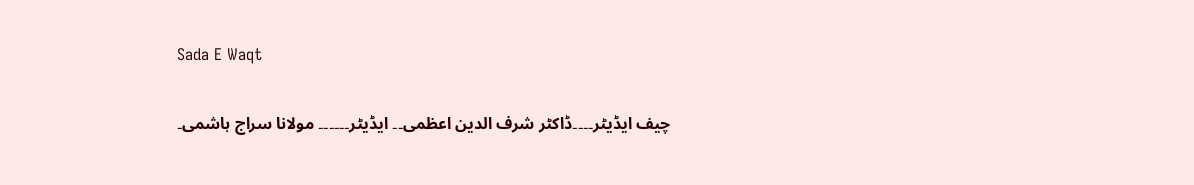Sada E Waqt

چیف ایڈیٹر۔۔۔۔ڈاکٹر شرف الدین اعظمی۔۔ ایڈیٹر۔۔۔۔۔۔ مولانا سراج ہاشمی۔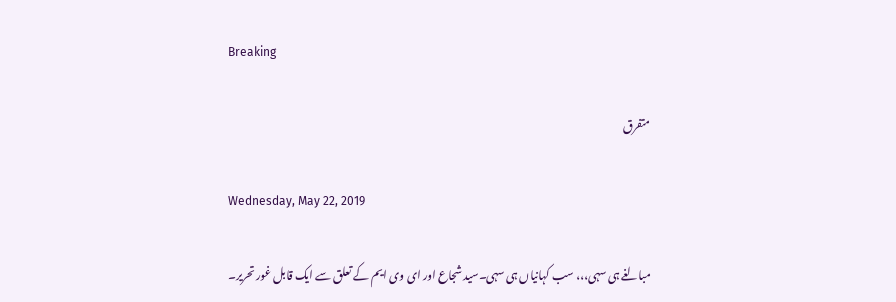Breaking

متفرق

Wednesday, May 22, 2019

مبالغے ہی سہی،،، سب کہانیاں ہی سہی۔سید شجاع اور ای وی ایم کے تعلق سے ایک قابل غور تحریر۔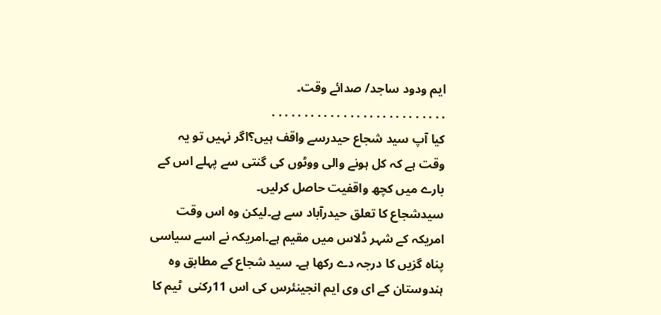ایم ودود ساجد/ صدائے وقت۔
. . . . . . . . . . . . . . . . . . . . . . . . . . .
کیا آپ سید شجاع حیدرسے واقف ہیں؟اگر نہیں تو یہ وقت ہے کہ کل ہونے والی ووٹوں کی گنتی سے پہلے اس کے بارے میں کچھ واقفیت حاصل کرلیں۔
سیدشجاع کا تعلق حیدرآباد سے ہے۔لیکن وہ اس وقت امریکہ کے شہر ڈلاس میں مقیم ہے۔امریکہ نے اسے سیاسی پناہ گزیں کا درجہ دے رکھا ہے۔ سید شجاع کے مطابق وہ ہندوستان کے ای وی ایم انجینئرس کی اس 11رکنی  ٹیم کا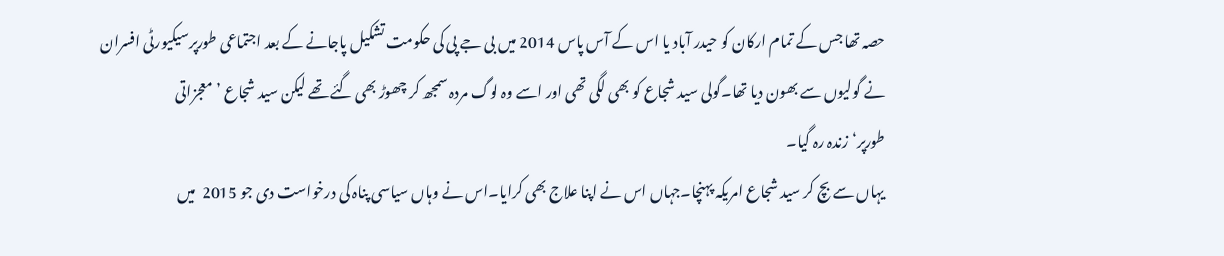حصہ تھا جس کے تمام ارکان کو حیدر آباد یا اس کے آس پاس 2014 میں بی جے پی کی حکومت تشکیل پاجانے کے بعد اجتماعی طورپرسیکیورٹی افسران نے گولیوں سے بھون دیا تھا۔گولی سید شجاع کو بھی لگی تھی اور اسے وہ لوگ مردہ سمجھ کر چھوڑ بھی گئے تھے لیکن سید شجاع ’معجزاتی
طورپر‘زندہ رہ گیا۔
یہاں سے بچ کر سید شجاع امریکہ پہنچا۔جہاں اس نے اپنا علاج بھی کرایا۔اس نے وہاں سیاسی پناہ کی درخواست دی جو 2015  میں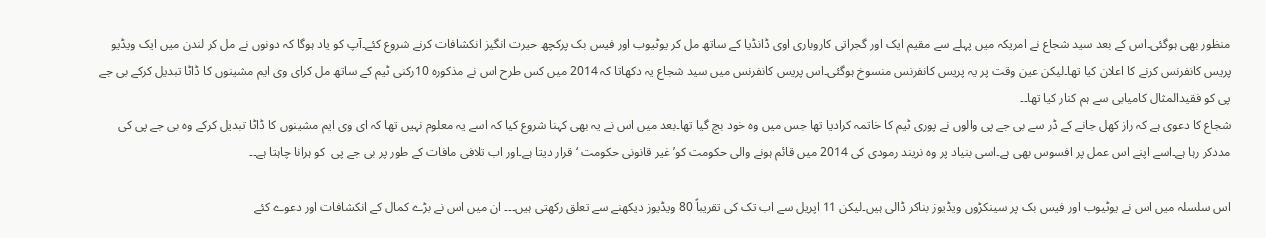منظور بھی ہوگئی۔اس کے بعد سید شجاع نے امریکہ میں پہلے سے مقیم ایک اور گجراتی کاروباری اوی ڈانڈیا کے ساتھ مل کر یوٹیوب اور فیس بک پرکچھ حیرت انگیز انکشافات کرنے شروع کئے۔آپ کو یاد ہوگا کہ دونوں نے مل کر لندن میں ایک ویڈیو پریس کانفرنس کرنے کا اعلان کیا تھا۔لیکن عین وقت پر یہ پریس کانفرنس منسوخ ہوگئی۔اس پریس کانفرنس میں سید شجاع یہ دکھاتا کہ 2014 میں کس طرح اس نے مذکورہ 10رکنی ٹیم کے ساتھ مل کرای وی ایم مشینوں کا ڈاٹا تبدیل کرکے بی جے پی کو فقیدالمثال کامیابی سے ہم کنار کیا تھا۔۔
شجاع کا دعوی ہے کہ راز کھل جانے کے ڈر سے بی جے پی والوں نے پوری ٹیم کا خاتمہ کرادیا تھا جس میں وہ خود بچ گیا تھا۔بعد میں اس نے یہ بھی کہنا شروع کیا کہ اسے یہ معلوم نہیں تھا کہ ای وی ایم مشینوں کا ڈاٹا تبدیل کرکے وہ بی جے پی کی مددکر رہا ہے۔اسے اپنے اس عمل پر افسوس بھی ہے۔اسی بنیاد پر وہ نریند رمودی کی 2014 میں قائم ہونے والی حکومت کو’ غیر قانونی حکومت ‘قرار دیتا ہے۔اور اب تلافی مافات کے طور پر بی جے پی  کو ہرانا چاہتا ہے۔۔

اس سلسلہ میں اس نے یوٹیوب اور فیس بک پر سینکڑوں ویڈیوز بناکر ڈالی ہیں۔لیکن 11 اپریل سے اب تک کی تقریباً 80 ویڈیوز دیکھنے سے تعلق رکھتی ہیں۔۔۔ ان میں اس نے بڑے کمال کے انکشافات اور دعوے کئے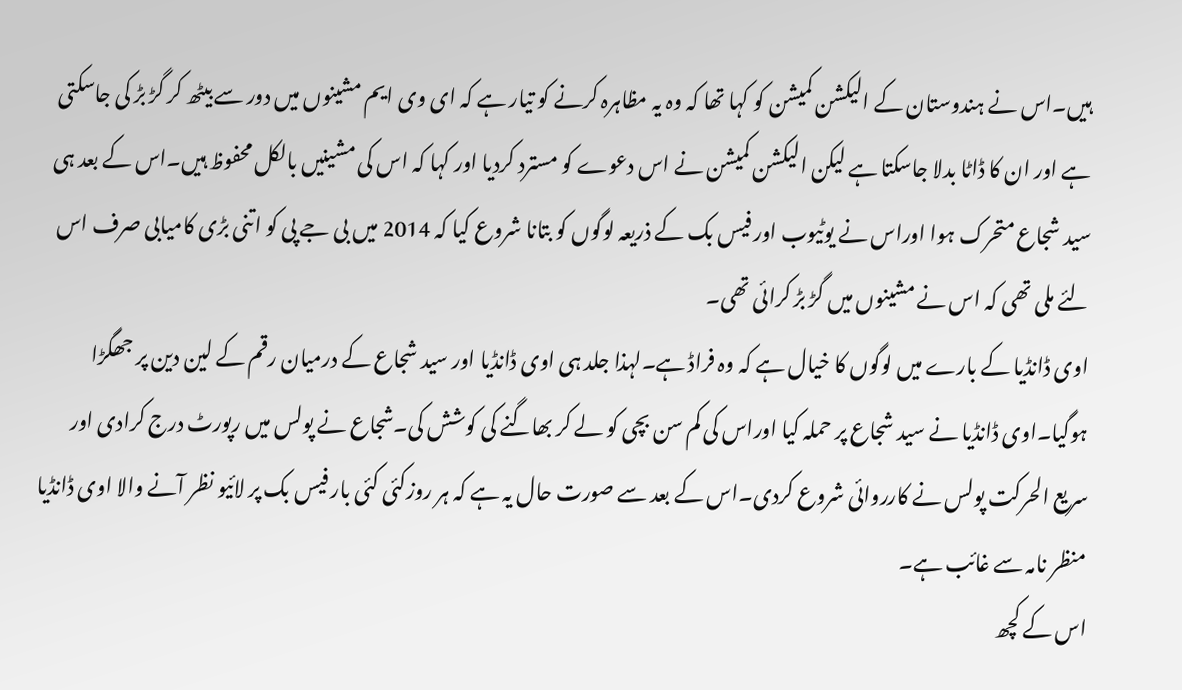ہیں۔اس نے ہندوستان کے الیکشن کمیشن کو کہا تھا کہ وہ یہ مظاہرہ کرنے کو تیار ہے کہ ای وی ایم مشینوں میں دور سے بیٹھ کر گڑ بڑ کی جاسکتی ہے اور ان کا ڈاٹا بدلا جاسکتا ہے لیکن الیکشن کمیشن نے اس دعوے کو مسترد کردیا اور کہا کہ اس کی مشینیں بالکل محفوظ ہیں۔اس کے بعد ہی سید شجاع متحرک ہوا اوراس نے یوٹیوب اور فیس بک کے ذریعہ لوگوں کو بتانا شروع کیا کہ 2014 میں بی جے پی کو اتنی بڑی کامیابی صرف اس لئے ملی تھی کہ اس نے مشینوں میں گڑ بڑ کرائی تھی۔
اوی ڈانڈیا کے بارے میں لوگوں کا خیال ہے کہ وہ فراڈ ہے۔لہذا جلد ہی اوی ڈانڈیا اور سید شجاع کے درمیان رقم کے لین دین پر جھگڑا ہوگیا۔اوی ڈانڈیا نے سید شجاع پر حملہ کیا اوراس کی کم سن بچی کو لے کر بھاگنے کی کوشش کی۔شجاع نے پولس میں رپورٹ درج کرادی اور سریع الحرکت پولس نے کارروائی شروع کردی۔اس کے بعد سے صورت حال یہ ہے کہ ہر روزکئی کئی بار فیس بک پر لائیو نظر آنے والا اوی ڈانڈیا منظر نامہ سے غائب ہے۔
اس کے کچھ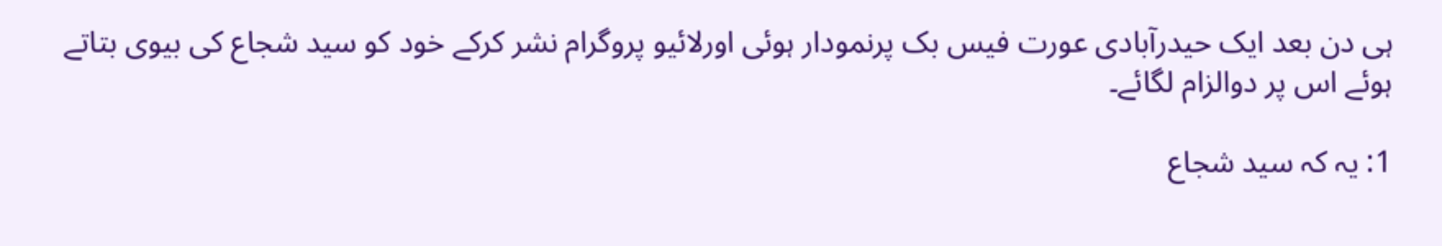ہی دن بعد ایک حیدرآبادی عورت فیس بک پرنمودار ہوئی اورلائیو پروگرام نشر کرکے خود کو سید شجاع کی بیوی بتاتے ہوئے اس پر دوالزام لگائے۔

1: یہ کہ سید شجاع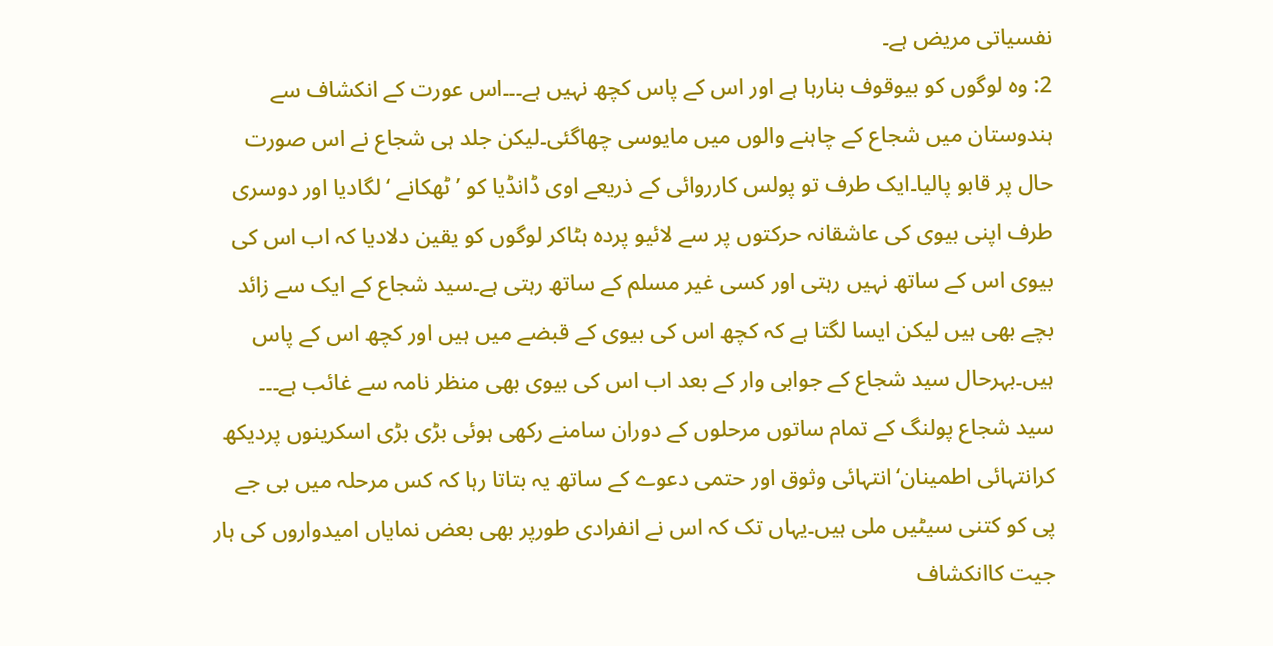نفسیاتی مریض ہے۔
2: وہ لوگوں کو بیوقوف بنارہا ہے اور اس کے پاس کچھ نہیں ہے۔۔۔اس عورت کے انکشاف سے ہندوستان میں شجاع کے چاہنے والوں میں مایوسی چھاگئی۔لیکن جلد ہی شجاع نے اس صورت حال پر قابو پالیا۔ایک طرف تو پولس کارروائی کے ذریعے اوی ڈانڈیا کو ’ٹھکانے ‘لگادیا اور دوسری طرف اپنی بیوی کی عاشقانہ حرکتوں پر سے لائیو پردہ ہٹاکر لوگوں کو یقین دلادیا کہ اب اس کی بیوی اس کے ساتھ نہیں رہتی اور کسی غیر مسلم کے ساتھ رہتی ہے۔سید شجاع کے ایک سے زائد بچے بھی ہیں لیکن ایسا لگتا ہے کہ کچھ اس کی بیوی کے قبضے میں ہیں اور کچھ اس کے پاس ہیں۔بہرحال سید شجاع کے جوابی وار کے بعد اب اس کی بیوی بھی منظر نامہ سے غائب ہے۔۔۔
سید شجاع پولنگ کے تمام ساتوں مرحلوں کے دوران سامنے رکھی ہوئی بڑی بڑی اسکرینوں پردیکھ کرانتہائی اطمینان‘انتہائی وثوق اور حتمی دعوے کے ساتھ یہ بتاتا رہا کہ کس مرحلہ میں بی جے پی کو کتنی سیٹیں ملی ہیں۔یہاں تک کہ اس نے انفرادی طورپر بھی بعض نمایاں امیدواروں کی ہار جیت کاانکشاف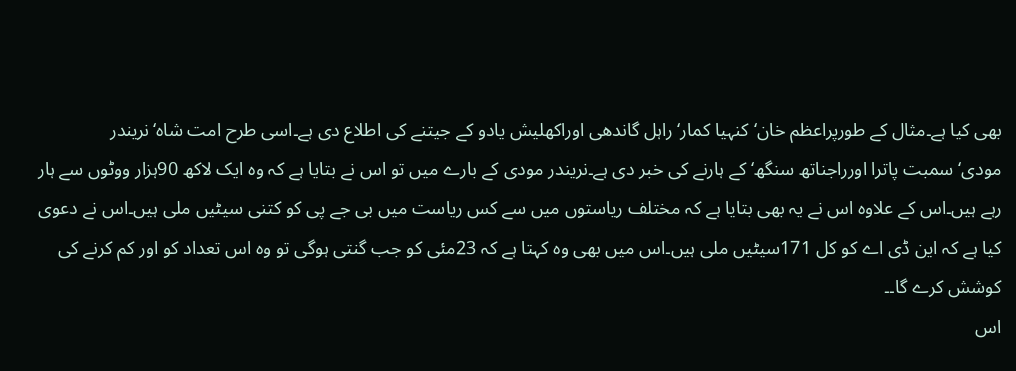بھی کیا ہے۔مثال کے طورپراعظم خان‘کنہیا کمار‘راہل گاندھی اوراکھلیش یادو کے جیتنے کی اطلاع دی ہے۔اسی طرح امت شاہ‘نریندر مودی‘سمبت پاترا اورراجناتھ سنگھ‘ کے ہارنے کی خبر دی ہے۔نریندر مودی کے بارے میں تو اس نے بتایا ہے کہ وہ ایک لاکھ 90ہزار ووٹوں سے ہار رہے ہیں۔اس کے علاوہ اس نے یہ بھی بتایا ہے کہ مختلف ریاستوں میں سے کس ریاست میں بی جے پی کو کتنی سیٹیں ملی ہیں۔اس نے دعوی کیا ہے کہ این ڈی اے کو کل 171سیٹیں ملی ہیں۔اس میں بھی وہ کہتا ہے کہ 23مئی کو جب گنتی ہوگی تو وہ اس تعداد کو اور کم کرنے کی کوشش کرے گا۔۔
اس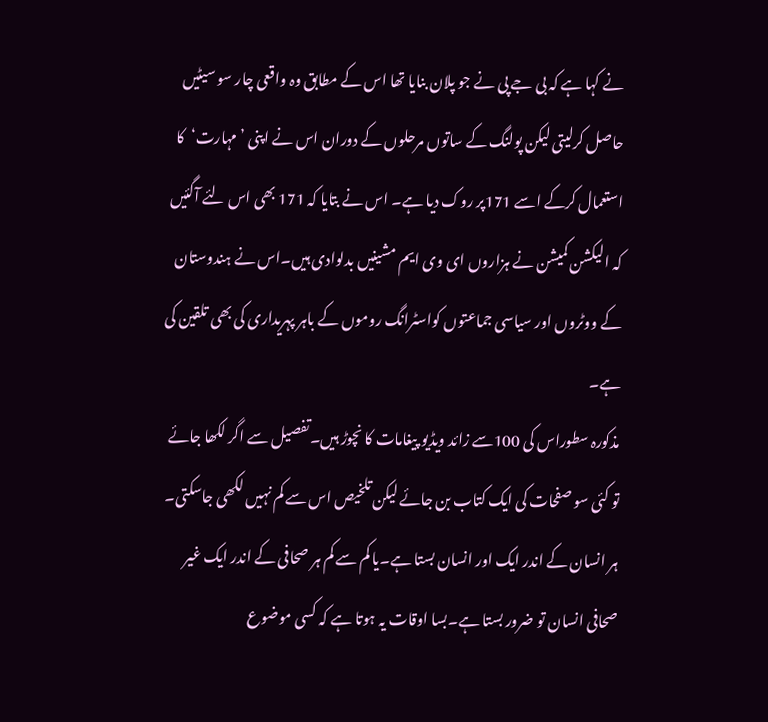نے کہا ہے کہ بی جے پی نے جو پلان بنایا تھا اس کے مطابق وہ واقعی چار سو سیٹیں حاصل کرلیتی لیکن پولنگ کے ساتوں مرحلوں کے دوران اس نے اپنی ’مہارت‘کا استعمال کرکے اسے 171پر روک دیا ہے۔ اس نے بتایا کہ 171 بھی اس لئے آگئیں کہ الیکشن کمیشن نے ہزاروں ای وی ایم مشینیں بدلوادی ہیں۔اس نے ہندوستان کے ووٹروں اور سیاسی جماعتوں کواسٹرانگ روموں کے باہر پہریداری کی بھی تلقین کی ہے۔
مذکورہ سطوراس کی 100سے زائد ویڈیو پیغامات کا نچوڑ ہیں۔تفصیل سے اگر لکھا جائے تو کئی سو صفحات کی ایک کتاب بن جائے لیکن تلخیص اس سے کم نہیں لکھی جاسکتی۔
ہر انسان کے اندر ایک اور انسان بستا ہے۔یا کم سے کم ہر صحافی کے اندر ایک غیر صحافی انسان تو ضرور بستا ہے۔بسا اوقات یہ ہوتا ہے کہ کسی موضوع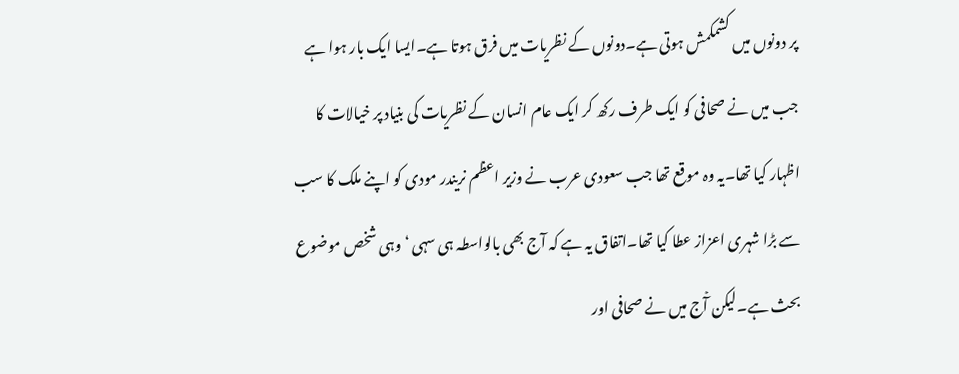پر دونوں میں کشمکمش ہوتی ہے۔دونوں کے نظریات میں فرق ہوتا ہے۔ایسا ایک بار ہوا ہے جب میں نے صحافی کو ایک طرف رکھ کر ایک عام انسان کے نظریات کی بنیاد پر خیالات کا اظہار کیا تھا۔یہ وہ موقع تھا جب سعودی عرب نے وزیر اعظم نریندر مودی کو اپنے ملک کا سب سے بڑا شہری اعزاز عطا کیا تھا۔اتفاق یہ ہے کہ آج بھی بالواسطہ ہی سہی ‘وہی شخص موضوع بحث ہے۔لیکن آۡج میں نے صحافی اور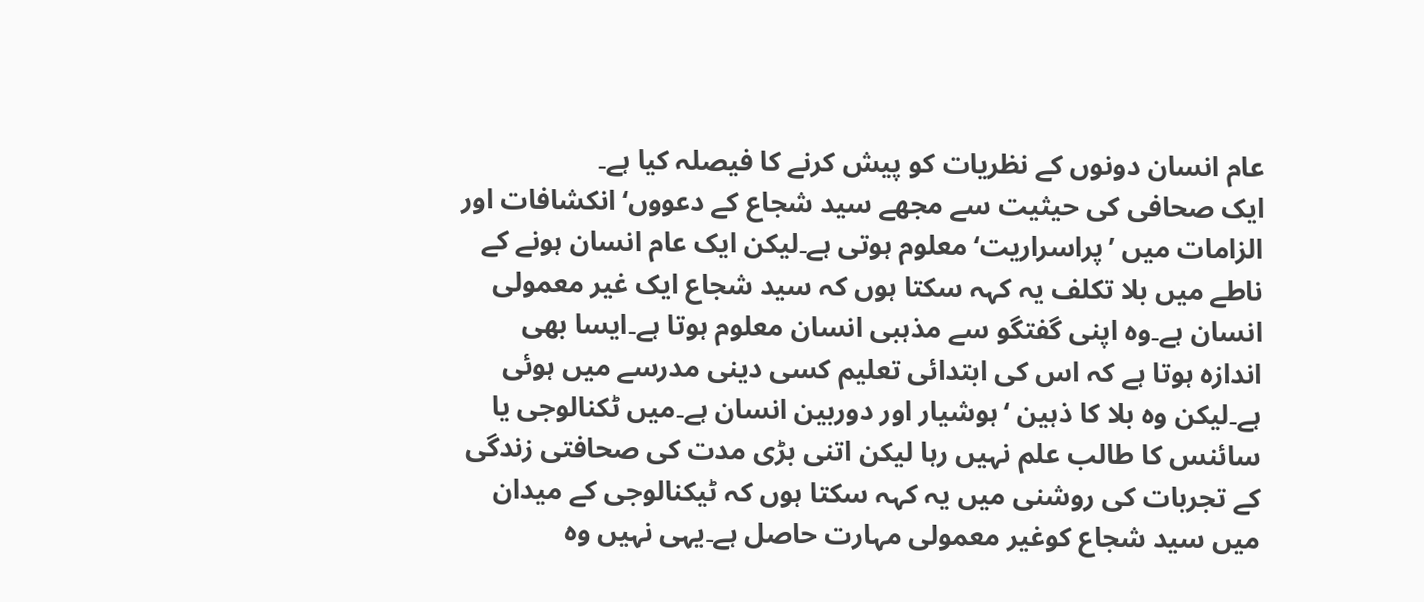عام انسان دونوں کے نظریات کو پیش کرنے کا فیصلہ کیا ہے۔
ایک صحافی کی حیثیت سے مجھے سید شجاع کے دعووں‘انکشافات اور الزامات میں ’پراسراریت‘معلوم ہوتی ہے۔لیکن ایک عام انسان ہونے کے ناطے میں بلا تکلف یہ کہہ سکتا ہوں کہ سید شجاع ایک غیر معمولی انسان ہے۔وہ اپنی گفتگو سے مذہبی انسان معلوم ہوتا ہے۔ایسا بھی اندازہ ہوتا ہے کہ اس کی ابتدائی تعلیم کسی دینی مدرسے میں ہوئی ہے۔لیکن وہ بلا کا ذہین ‘ہوشیار اور دوربین انسان ہے۔میں ٹکنالوجی یا سائنس کا طالب علم نہیں رہا لیکن اتنی بڑی مدت کی صحافتی زندگی کے تجربات کی روشنی میں یہ کہہ سکتا ہوں کہ ٹیکنالوجی کے میدان میں سید شجاع کوغیر معمولی مہارت حاصل ہے۔یہی نہیں وہ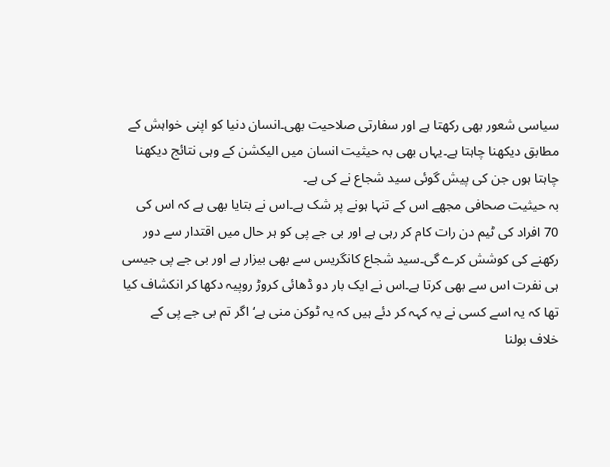سیاسی شعور بھی رکھتا ہے اور سفارتی صلاحیت بھی۔انسان دنیا کو اپنی خواہش کے مطابق دیکھنا چاہتا ہے۔یہاں بھی بہ حیثیت انسان میں الیکشن کے وہی نتائج دیکھنا چاہتا ہوں جن کی پیش گوئی سید شجاع نے کی ہے۔
بہ حیثیت صحافی مجھے اس کے تنہا ہونے پر شک ہے۔اس نے بتایا بھی ہے کہ اس کی 70 افراد کی ٹیم دن رات کام کر رہی ہے اور بی جے پی کو ہر حال میں اقتدار سے دور رکھنے کی کوشش کرے گی۔سید شجاع کانگریس سے بھی بیزار ہے اور بی جے پی جیسی ہی نفرت اس سے بھی کرتا ہے۔اس نے ایک بار دو ڈھائی کروڑ روپیہ دکھا کر انکشاف کیا تھا کہ یہ اسے کسی نے یہ کہہ کر دئے ہیں کہ یہ ٹوکن منی ہے‘اگر تم بی جے پی کے خلاف بولنا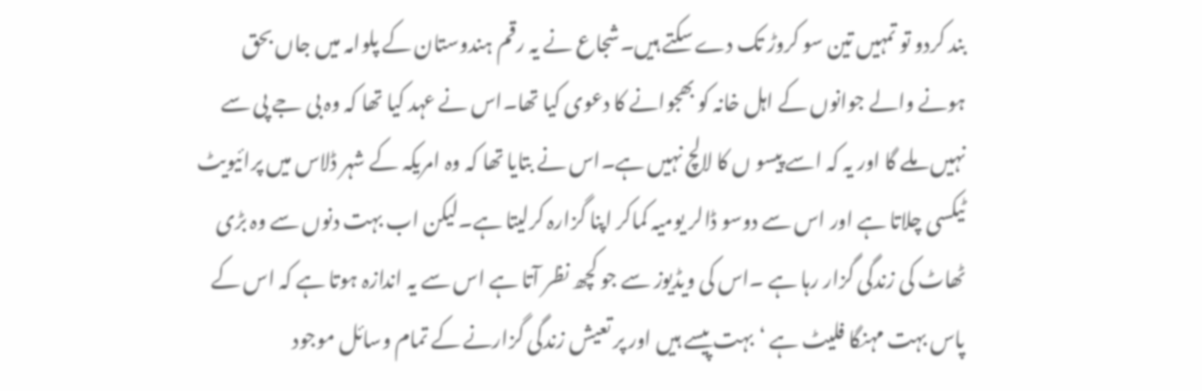بند کردو تو تمہیں تین سو کروڑ تک دے سکتے ہیں۔شجاع نے یہ رقم ہندوستان کے پلوامہ میں جاں بحق ہونے والے جوانوں کے اہل خانہ کو بھجوانے کا دعوی کیا تھا۔اس نے عہد کیا تھا کہ وہ بی جے پی سے نہیں ملے گا اور یہ کہ اسے پیسو ں کا لالچ نہیں ہے۔اس نے بتایا تھا کہ وہ امریکہ کے شہر ڈلاس میں پرائیویٹ ٹیکسی چلاتا ہے اور اس سے دوسو ڈالر یومیہ کماکر اپنا گزارہ کرلیتا ہے۔لیکن اب بہت دنوں سے وہ بڑی ٹھاٹ کی زندگی گزار رہا ہے ۔اس کی ویڈیوز سے جو کچھ نظر آتا ہے اس سے یہ اندازہ ہوتا ہے کہ اس کے پاس بہت مہنگا فلیٹ ہے ‘بہت پیسے ہیں اور پر تعیش زندگی گزارنے کے تمام وسائل موجود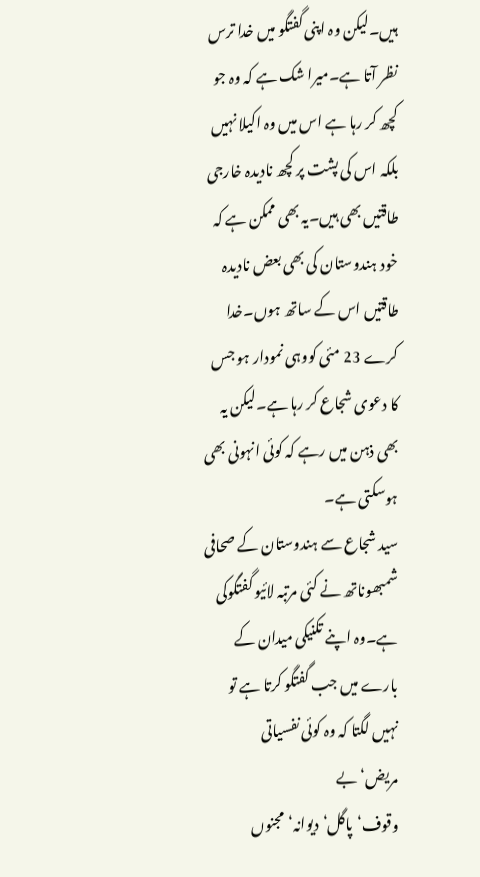ہیں۔لیکن وہ اپنی گفتگو میں خدا ترس نظر آتا ہے۔میرا شک ہے کہ وہ جو کچھ کر رہا ہے اس میں وہ اکیلا نہیں بلکہ اس کی پشت پر کچھ نادیدہ خارجی طاقتیں بھی ہیں۔یہ بھی ممکن ہے کہ خود ہندوستان کی بھی بعض نادیدہ طاقتیں اس کے ساتھ ہوں۔خدا کرے 23 مئی کووہی نمودار ہو جس کا دعوی شجاع کر رہا ہے۔لیکن یہ بھی ذہن میں رہے کہ کوئی انہونی بھی ہوسکتی ہے۔
سید شجاع سے ہندوستان کے صحافی شمبھوناتھ نے کئی مرتبہ لائیو گفتگوکی ہے۔وہ اپنے تکنیکی میدان کے بارے میں جب گفتگو کرتا ہے تو نہیں لگتا کہ وہ کوئی نفسیاتی مریض‘بے وقوف‘پاگل‘دیوانہ‘مجنوں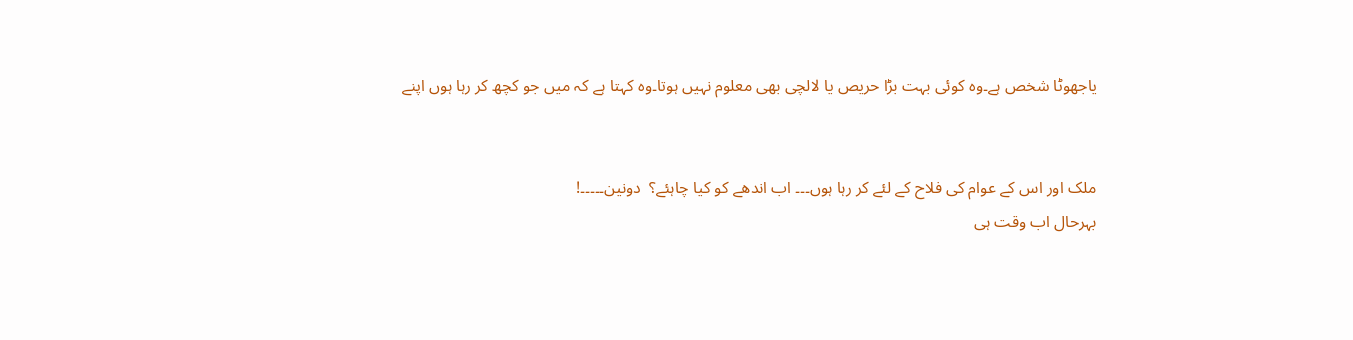یاجھوٹا شخص ہے۔وہ کوئی بہت بڑا حریص یا لالچی بھی معلوم نہیں ہوتا۔وہ کہتا ہے کہ میں جو کچھ کر رہا ہوں اپنے


ملک اور اس کے عوام کی فلاح کے لئے کر رہا ہوں۔۔۔ اب اندھے کو کیا چاہئے؟  دونین۔۔۔۔۔!
بہرحال اب وقت ہی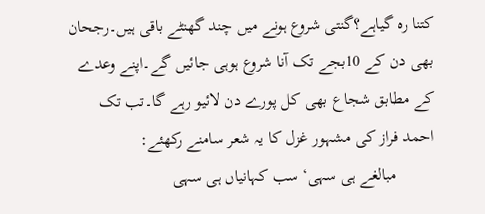کتنا رہ گیاہے؟گنتی شروع ہونے میں چند گھنٹے باقی ہیں۔رجحان بھی دن کے 10بجے تک آنا شروع ہوہی جائیں گے۔اپنے وعدے کے مطابق شجاع بھی کل پورے دن لائیو رہے گا۔تب تک احمد فراز کی مشہور غزل کا یہ شعر سامنے رکھئے:
         مبالغے ہی سہی‘ سب کہانیاں ہی سہی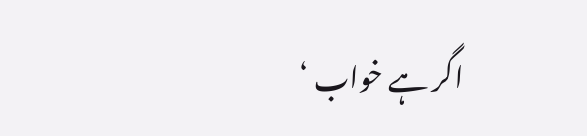اگر ہے خواب ‘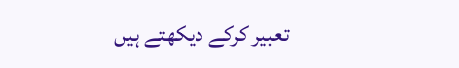تعبیر کرکے دیکھتے ہیں